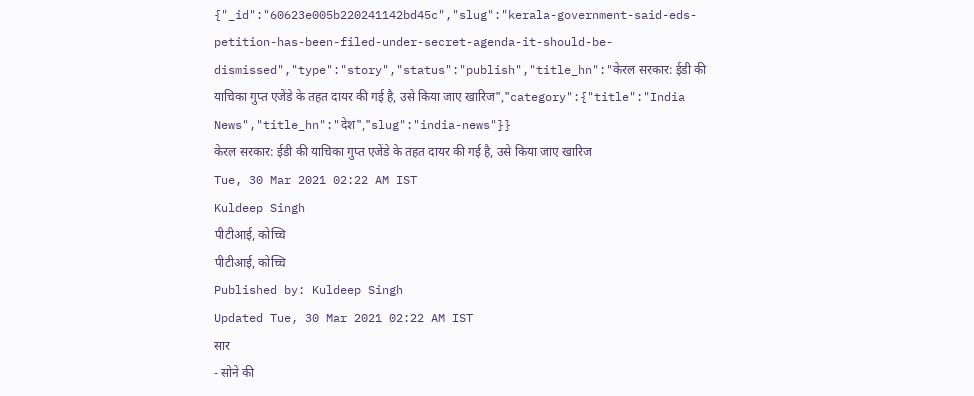{"_id":"60623e005b220241142bd45c","slug":"kerala-government-said-eds-petition-has-been-filed-under-secret-agenda-it-should-be-dismissed","type":"story","status":"publish","title_hn":"केरल सरकार: ईडी की याचिका गुप्त एजेंडे के तहत दायर की गई है, उसे किया जाए खारिज","category":{"title":"India News","title_hn":"देश","slug":"india-news"}}
केरल सरकार: ईडी की याचिका गुप्त एजेंडे के तहत दायर की गई है, उसे किया जाए खारिज
Tue, 30 Mar 2021 02:22 AM IST
Kuldeep Singh
पीटीआई, कोच्चि
पीटीआई, कोच्चि
Published by: Kuldeep Singh
Updated Tue, 30 Mar 2021 02:22 AM IST
सार
- सोने की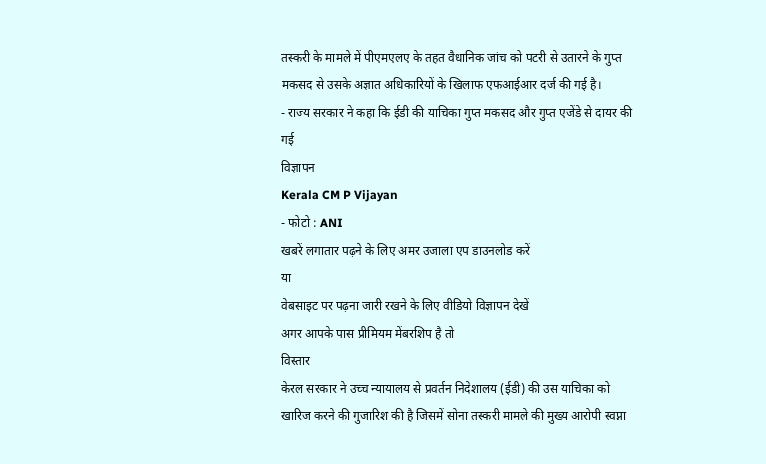तस्करी के मामले में पीएमएलए के तहत वैधानिक जांच को पटरी से उतारने के गुप्त मकसद से उसके अज्ञात अधिकारियों के खिलाफ एफआईआर दर्ज की गई है।
- राज्य सरकार ने कहा कि ईडी की याचिका गुप्त मकसद और गुप्त एजेंडे से दायर की गई
विज्ञापन
Kerala CM P Vijayan
- फोटो : ANI
खबरें लगातार पढ़ने के लिए अमर उजाला एप डाउनलोड करें
या
वेबसाइट पर पढ़ना जारी रखने के लिए वीडियो विज्ञापन देखें
अगर आपके पास प्रीमियम मेंबरशिप है तो
विस्तार
केरल सरकार ने उच्च न्यायालय से प्रवर्तन निदेशालय (ईडी) की उस याचिका को खारिज करने की गुजारिश की है जिसमें सोना तस्करी मामले की मुख्य आरोपी स्वप्ना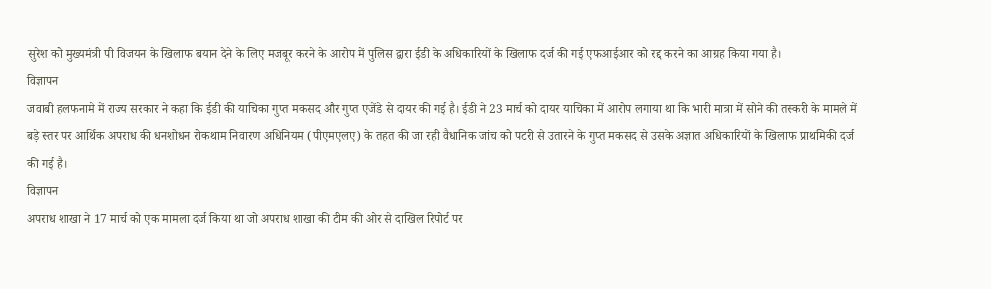सुरेश को मुख्यमंत्री पी विजयन के खिलाफ बयान देने के लिए मजबूर करने के आरोप में पुलिस द्वारा ईडी के अधिकारियों के खिलाफ दर्ज की गई एफआईआर को रद्द करने का आग्रह किया गया है।
विज्ञापन
जवाबी हलफनामे में राज्य सरकार ने कहा कि ईडी की याचिका गुप्त मकसद और गुप्त एजेंडे से दायर की गई है। ईडी ने 23 मार्च को दायर याचिका में आरोप लगाया था कि भारी मात्रा में सोने की तस्करी के मामले में बड़े स्तर पर आर्थिक अपराध की धनशोधन रोकथाम निवारण अधिनियम (पीएमएलए) के तहत की जा रही वैधानिक जांच को पटरी से उतारने के गुप्त मकसद से उसके अज्ञात अधिकारियों के खिलाफ प्राथमिकी दर्ज की गई है।
विज्ञापन
अपराध शाखा ने 17 मार्च को एक मामला दर्ज किया था जो अपराध शाखा की टीम की ओर से दाखिल रिपोर्ट पर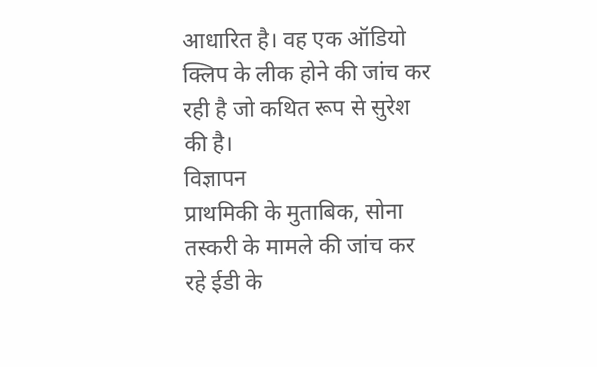आधारित है। वह एक ऑडियो क्लिप के लीक होने की जांच कर रही है जो कथित रूप से सुरेश की है।
विज्ञापन
प्राथमिकी के मुताबिक, सोना तस्करी के मामले की जांच कर रहे ईडी के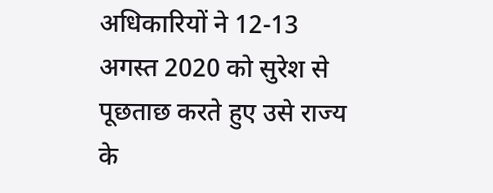अधिकारियों ने 12-13 अगस्त 2020 को सुरेश से पूछताछ करते हुए उसे राज्य के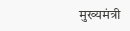मुख्यमंत्री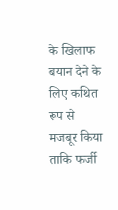के खिलाफ बयान देने के लिए कथित रूप से मजबूर किया ताकि फर्जी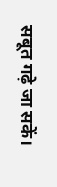सबूत गढ़े जा सकें।